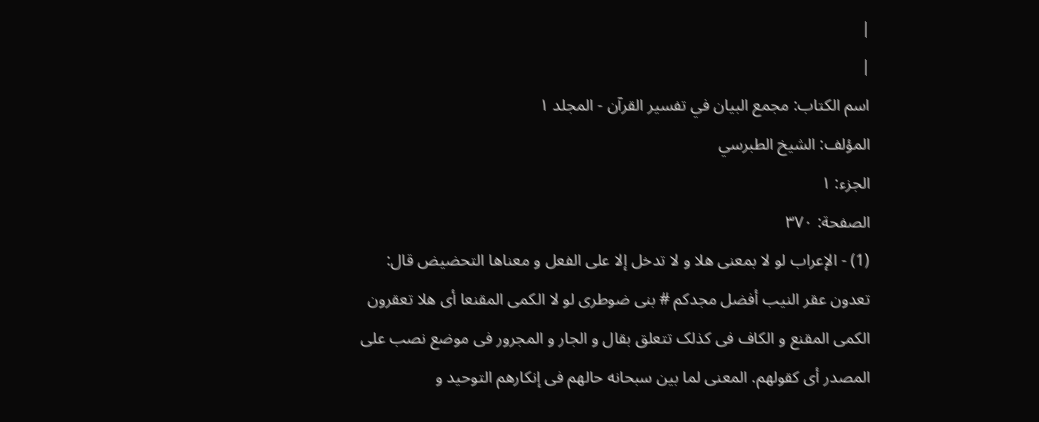|
|
اسم الکتاب: مجمع البيان في تفسير القرآن - المجلد ۱
المؤلف: الشيخ الطبرسي
الجزء: ۱
الصفحة: ٣۷٠
(1) - الإعراب لو لا بمعنى هلا و لا تدخل إلا على الفعل و معناها التحضیض قال: تعدون عقر النیب أفضل مجدکم # بنی ضوطرى لو لا الکمی المقنعا أی هلا تعقرون الکمی المقنع و الکاف فی کذلک تتعلق بقال و الجار و المجرور فی موضع نصب على المصدر أی کقولهم. المعنى لما بین سبحانه حالهم فی إنکارهم التوحید و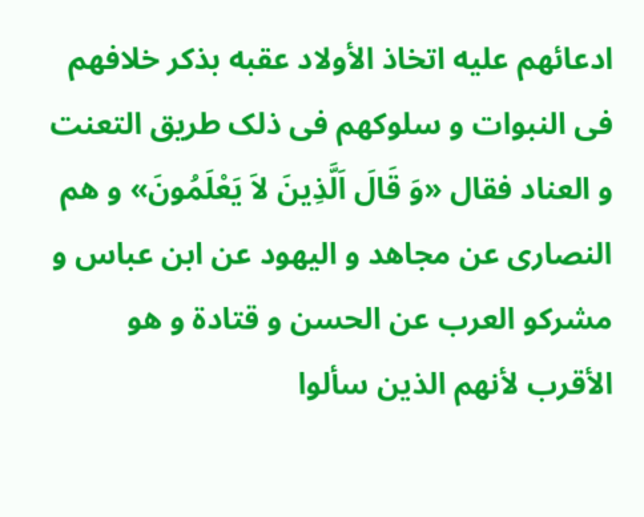ادعائهم علیه اتخاذ الأولاد عقبه بذکر خلافهم فی النبوات و سلوکهم فی ذلک طریق التعنت و العناد فقال «وَ قَالَ اَلَّذِینَ لاَ یَعْلَمُونَ» و هم النصارى عن مجاهد و الیهود عن ابن عباس و مشرکو العرب عن الحسن و قتادة و هو الأقرب لأنهم الذین سألوا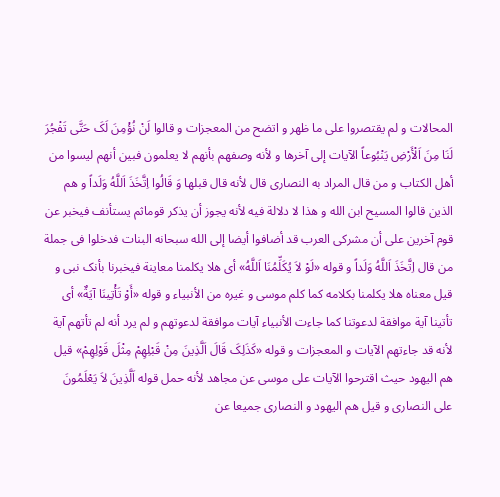المحالات و لم یقتصروا على ما ظهر و اتضح من المعجزات و قالوا لَنْ نُؤْمِنَ لَکَ حَتَّى تَفْجُرَ لَنَا مِنَ اَلْأَرْضِ یَنْبُوعاً الآیات إلى آخرها و لأنه وصفهم بأنهم لا یعلمون فبین أنهم لیسوا من أهل الکتاب و من قال المراد به النصارى قال لأنه قال قبلها وَ قَالُوا اِتَّخَذَ اَللَّهُ وَلَداً و هم الذین قالوا المسیح ابن الله و هذا لا دلالة فیه لأنه یجوز أن یذکر قوماثم یستأنف فیخبر عن قوم آخرین على أن مشرکی العرب قد أضافوا أیضا إلى الله سبحانه البنات فدخلوا فی جملة من قال اِتَّخَذَ اَللَّهُ وَلَداً و قوله «لَوْ لاَ یُکَلِّمُنَا اَللَّهُ» أی هلا یکلمنا معاینة فیخبرنا بأنک نبی و قیل معناه هلا یکلمنا بکلامه کما کلم موسى و غیره من الأنبیاء و قوله «أَوْ تَأْتِینَا آیَةٌ» أی تأتینا آیة موافقة لدعوتنا کما جاءت الأنبیاء آیات موافقة لدعوتهم و لم یرد أنه لم تأتهم آیة لأنه قد جاءتهم الآیات و المعجزات و قوله «کَذَلِکَ قَالَ اَلَّذِینَ مِنْ قَبْلِهِمْ مِثْلَ قَوْلِهِمْ» قیل هم الیهود حیث اقترحوا الآیات على موسى عن مجاهد لأنه حمل قوله اَلَّذِینَ لاَ یَعْلَمُونَ على النصارى و قیل هم الیهود و النصارى جمیعا عن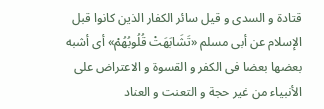قتادة و السدی و قیل سائر الکفار الذین کانوا قبل الإسلام عن أبی مسلم «تَشَابَهَتْ قُلُوبُهُمْ» أی أشبه بعضها بعضا فی الکفر و القسوة و الاعتراض على الأنبیاء من غیر حجة و التعنت و العناد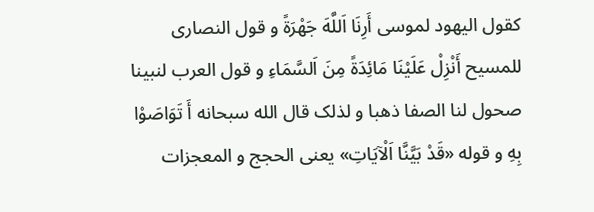کقول الیهود لموسى أَرِنَا اَللَّهَ جَهْرَةً و قول النصارى للمسیح أَنْزِلْ عَلَیْنَا مَائِدَةً مِنَ اَلسَّمَاءِ و قول العرب لنبینا صحول لنا الصفا ذهبا و لذلک قال الله سبحانه أَ تَوَاصَوْا بِهِ و قوله «قَدْ بَیَّنَّا اَلْآیَاتِ» یعنی الحجج و المعجزات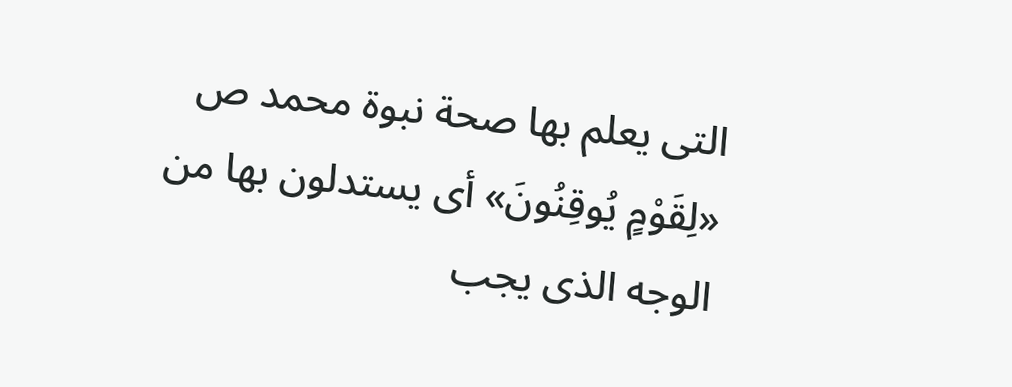التی یعلم بها صحة نبوة محمد ص «لِقَوْمٍ یُوقِنُونَ» أی یستدلون بها من الوجه الذی یجب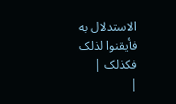الاستدلال به فأیقنوا لذلک فکذلک |
|